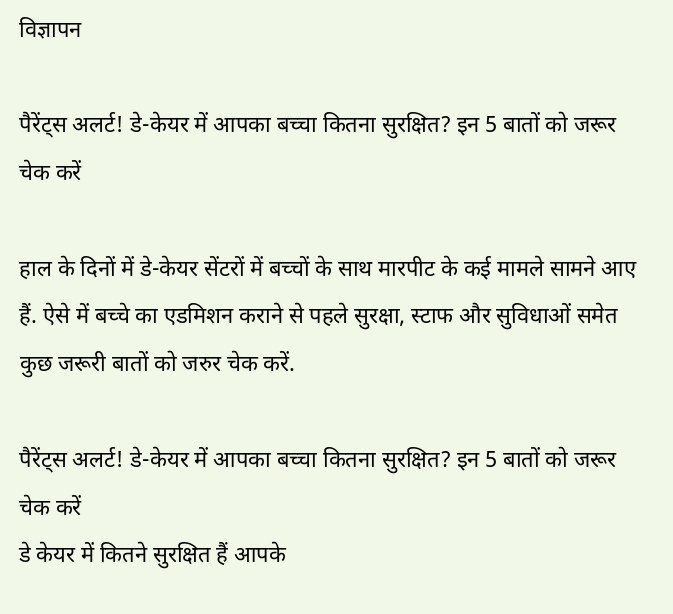विज्ञापन

पैरेंट्स अलर्ट! डे-केयर में आपका बच्चा कितना सुरक्षित? इन 5 बातों को जरूर चेक करें

हाल के दिनों में डे-केयर सेंटरों में बच्चों के साथ मारपीट के कई मामले सामने आए हैं. ऐसे में बच्चे का एडमिशन कराने से पहले सुरक्षा, स्टाफ और सुविधाओं समेत कुछ जरूरी बातों को जरुर चेक करें.

पैरेंट्स अलर्ट! डे-केयर में आपका बच्चा कितना सुरक्षित? इन 5 बातों को जरूर चेक करें
डे केयर में क‍ितने सुरक्ष‍ित हैं आपके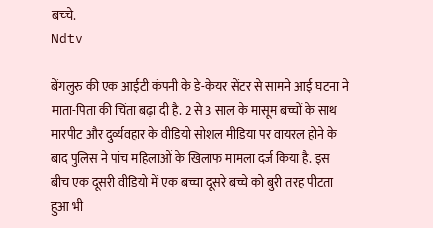बच्‍चे.
Ndtv

बेंगलुरु की एक आईटी कंपनी के डे-केयर सेंटर से सामने आई घटना ने माता-पिता की चिंता बढ़ा दी है. 2 से 3 साल के मासूम बच्चों के साथ मारपीट और दुर्व्यवहार के वीडियो सोशल मीडिया पर वायरल होने के बाद पुलिस ने पांच महिलाओं के खिलाफ मामला दर्ज किया है. इस बीच एक दूसरी वीडियो में एक बच्चा दूसरे बच्चे को बुरी तरह पीटता हुआ भी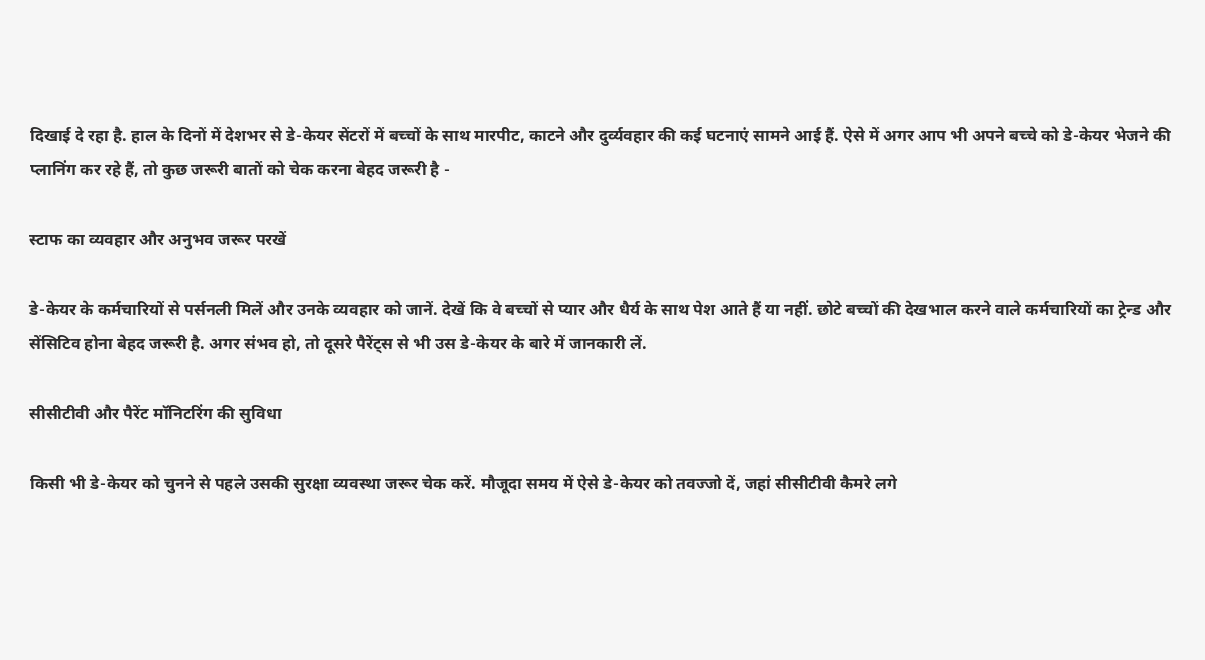दिखाई दे रहा है. हाल के दिनों में देशभर से डे-केयर सेंटरों में बच्चों के साथ मारपीट, काटने और दुर्व्यवहार की कई घटनाएं सामने आई हैं. ऐसे में अगर आप भी अपने बच्चे को डे-केयर भेजने की प्लानिंग कर रहे हैं, तो कुछ जरूरी बातों को चेक करना बेहद जरूरी है -

स्टाफ का व्यवहार और अनुभव जरूर परखें

डे-केयर के कर्मचारियों से पर्सनली मिलें और उनके व्यवहार को जानें. देखें कि वे बच्चों से प्यार और धैर्य के साथ पेश आते हैं या नहीं. छोटे बच्चों की देखभाल करने वाले कर्मचारियों का ट्रेन्ड और सेंसिटिव होना बेहद जरूरी है. अगर संभव हो, तो दूसरे पैरेंट्स से भी उस डे-केयर के बारे में जानकारी लें.

सीसीटीवी और पैरेंट मॉनिटरिंग की सुविधा

किसी भी डे-केयर को चुनने से पहले उसकी सुरक्षा व्यवस्था जरूर चेक करें. मौजूदा समय में ऐसे डे-केयर को तवज्जो दें, जहां सीसीटीवी कैमरे लगे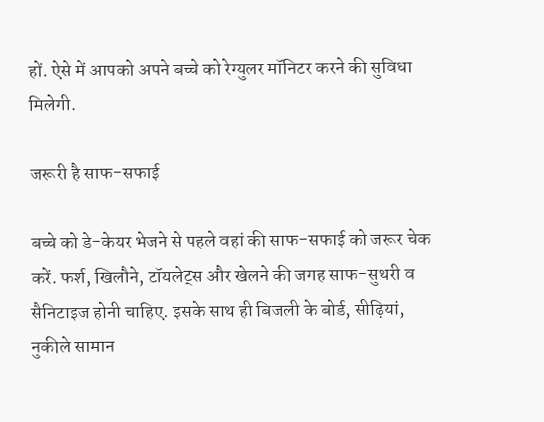हों. ऐसे में आपको अपने बच्चे को रेग्युलर मॉनिटर करने की सुविधा मिलेगी.

जरूरी है साफ-सफाई

बच्चे को डे-केयर भेजने से पहले वहां की साफ-सफाई को जरूर चेक करें. फर्श, खिलौने, टॉयलेट्स और खेलने की जगह साफ-सुथरी व सैनिटाइज होनी चाहिए. इसके साथ ही बिजली के बोर्ड, सीढ़ियां, नुकीले सामान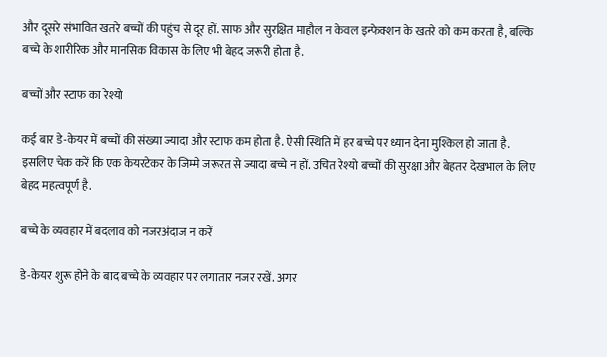और दूसरे संभावित खतरे बच्चों की पहुंच से दूर हों. साफ और सुरक्षित माहौल न केवल इन्फेक्शन के खतरे को कम करता है, बल्कि बच्चे के शारीरिक और मानसिक विकास के लिए भी बेहद जरूरी होता है.

बच्चों और स्टाफ का रेश्यो

कई बार डे-केयर में बच्चों की संख्या ज्यादा और स्टाफ कम होता है. ऐसी स्थिति में हर बच्चे पर ध्यान देना मुश्किल हो जाता है. इसलिए चेक करें कि एक केयरटेकर के जिम्मे जरूरत से ज्यादा बच्चे न हों. उचित रेश्यो बच्चों की सुरक्षा और बेहतर देखभाल के लिए बेहद महत्वपूर्ण है.

बच्चे के व्यवहार में बदलाव को नजरअंदाज न करें

डे-केयर शुरू होने के बाद बच्चे के व्यवहार पर लगातार नजर रखें. अगर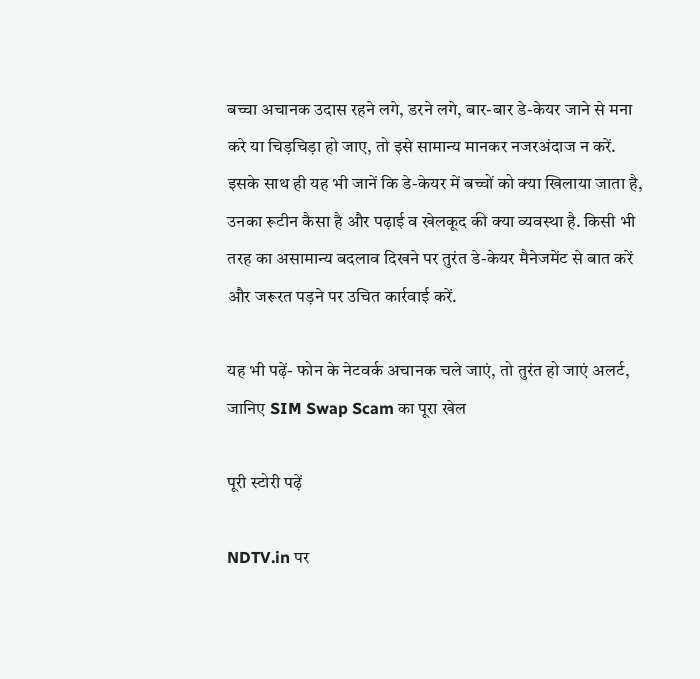बच्चा अचानक उदास रहने लगे, डरने लगे, बार-बार डे-केयर जाने से मना करे या चिड़चिड़ा हो जाए, तो इसे सामान्य मानकर नजरअंदाज न करें. इसके साथ ही यह भी जानें कि डे-केयर में बच्चों को क्या खिलाया जाता है, उनका रूटीन कैसा है और पढ़ाई व खेलकूद की क्या व्यवस्था है. किसी भी तरह का असामान्य बदलाव दिखने पर तुरंत डे-केयर मैनेजमेंट से बात करें और जरूरत पड़ने पर उचित कार्रवाई करें.

यह भी पढ़ें- फोन के नेटवर्क अचानक चले जाएं, तो तुरंत हो जाएं अलर्ट, जानिए SIM Swap Scam का पूरा खेल

पूरी स्टोरी पढ़ें

NDTV.in पर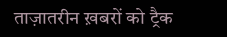ताज़ातरीन ख़बरों को ट्रैक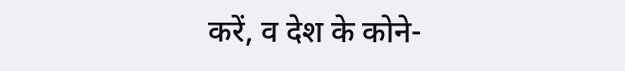करें, व देश के कोने-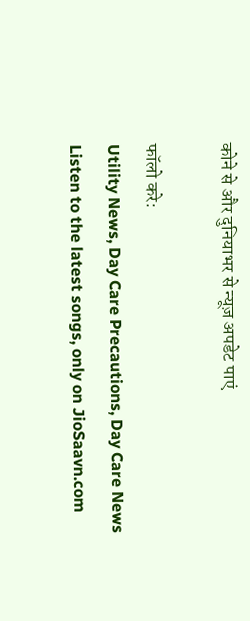कोने से और दुनियाभर से न्यूज़ अपडेट पाएं

फॉलो करे:
Utility News, Day Care Precautions, Day Care News
Listen to the latest songs, only on JioSaavn.com